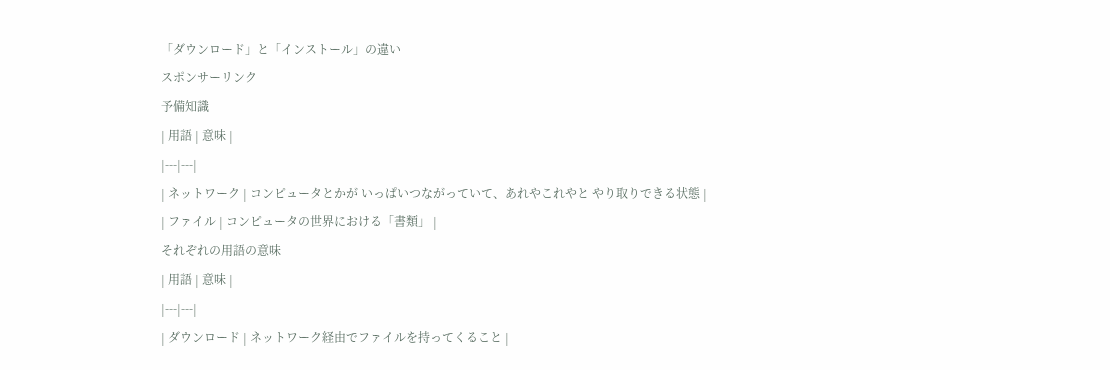「ダウンロード」と「インストール」の違い
スポンサーリンク
予備知識
| 用語 | 意味 |
|---|---|
| ネットワーク | コンピュータとかが いっぱいつながっていて、あれやこれやと やり取りできる状態 |
| ファイル | コンピュータの世界における「書類」 |
それぞれの用語の意味
| 用語 | 意味 |
|---|---|
| ダウンロード | ネットワーク経由でファイルを持ってくること |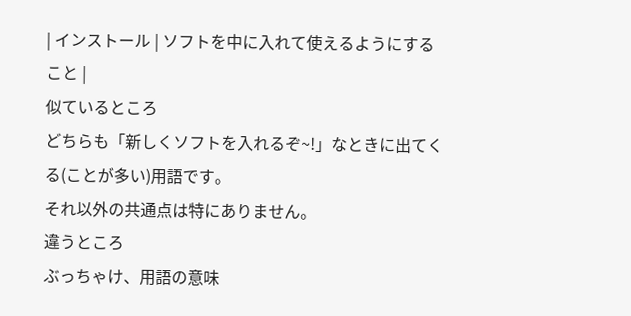| インストール | ソフトを中に入れて使えるようにすること |
似ているところ
どちらも「新しくソフトを入れるぞ~!」なときに出てくる(ことが多い)用語です。
それ以外の共通点は特にありません。
違うところ
ぶっちゃけ、用語の意味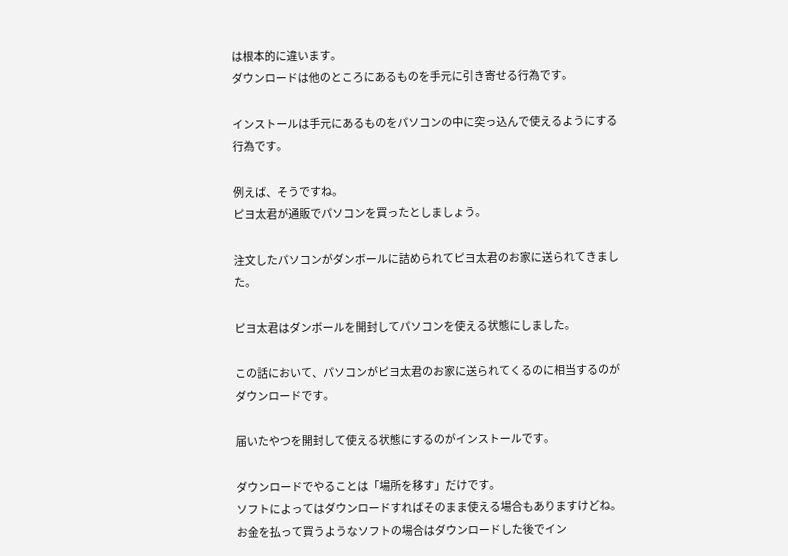は根本的に違います。
ダウンロードは他のところにあるものを手元に引き寄せる行為です。

インストールは手元にあるものをパソコンの中に突っ込んで使えるようにする行為です。

例えば、そうですね。
ピヨ太君が通販でパソコンを買ったとしましょう。

注文したパソコンがダンボールに詰められてピヨ太君のお家に送られてきました。

ピヨ太君はダンボールを開封してパソコンを使える状態にしました。

この話において、パソコンがピヨ太君のお家に送られてくるのに相当するのがダウンロードです。

届いたやつを開封して使える状態にするのがインストールです。

ダウンロードでやることは「場所を移す」だけです。
ソフトによってはダウンロードすればそのまま使える場合もありますけどね。
お金を払って買うようなソフトの場合はダウンロードした後でイン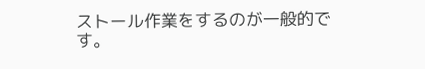ストール作業をするのが一般的です。